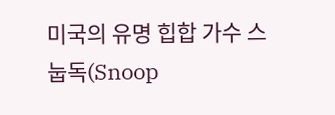미국의 유명 힙합 가수 스눕독(Snoop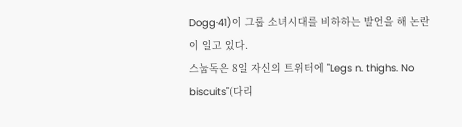Dogg·41)이 그룹 소녀시대를 비하하는 발언을 해 논란이 일고 있다.
스눕독은 8일 자신의 트위터에 "Legs n. thighs. No biscuits"(다리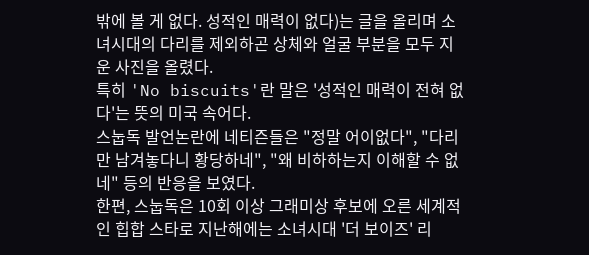밖에 볼 게 없다. 성적인 매력이 없다)는 글을 올리며 소녀시대의 다리를 제외하곤 상체와 얼굴 부분을 모두 지운 사진을 올렸다.
특히 'No biscuits'란 말은 '성적인 매력이 전혀 없다'는 뜻의 미국 속어다.
스눕독 발언논란에 네티즌들은 "정말 어이없다", "다리만 남겨놓다니 황당하네", "왜 비하하는지 이해할 수 없네" 등의 반응을 보였다.
한편, 스눕독은 10회 이상 그래미상 후보에 오른 세계적인 힙합 스타로 지난해에는 소녀시대 '더 보이즈' 리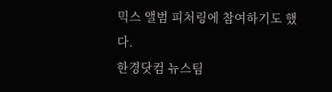믹스 앨범 피처링에 참여하기도 했다.
한경닷컴 뉴스팀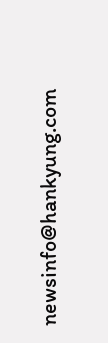newsinfo@hankyung.com